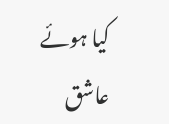کیا ہوئے عاشق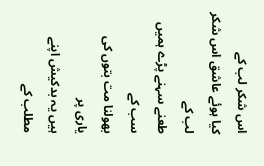اس شکر لب کے
کیا ہوئے عاشق اس شکر لب کے
طعنے سہنے پڑے ہمیں سب کے
بھولنا مت بتوں کی یاری پر
ہیں یہ بدکیش اپنے مطلب کے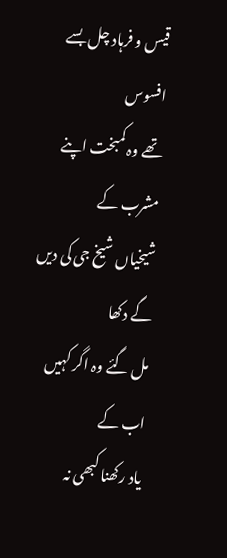قیس و فرہاد چل بسے افسوس
تھے وہ کمبخت اپنے مشرب کے
شیخیاں شیخ جی کی دیں گے دکھا
مل گئے وہ اگر کہیں اب کے
یاد رکھنا کبھی نہ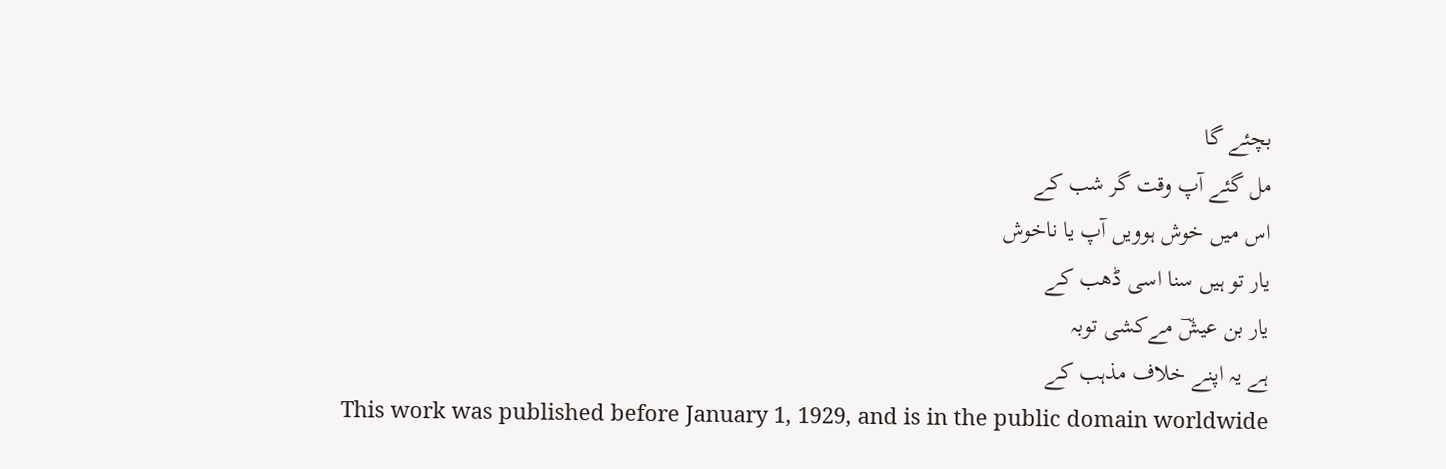بچئے گا
مل گئے آپ وقت گر شب کے
اس میں خوش ہوویں آپ یا ناخوش
یار تو ہیں سنا اسی ڈھب کے
یار بن عیشؔ مےکشی توبہ
ہے یہ اپنے خلاف مذہب کے
This work was published before January 1, 1929, and is in the public domain worldwide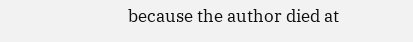because the author died at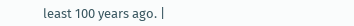least 100 years ago. |